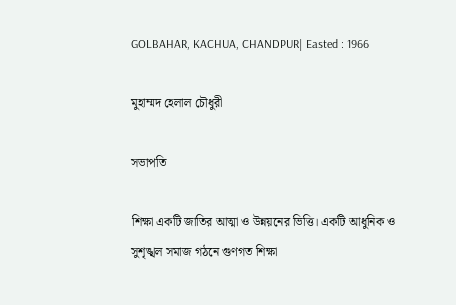GOLBAHAR, KACHUA, CHANDPUR| Easted : 1966

মুহাম্মদ হেলাল চৌধুরী

সভাপতি

শিক্ষা একটি জাতির আত্মা ও উন্নয়নের ভিত্তি। একটি আধুনিক ও সুশৃঙ্খল সমাজ গঠনে গুণগত শিক্ষা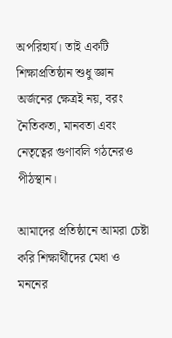অপরিহার্য। তাই একটি শিক্ষাপ্রতিষ্ঠান শুধু জ্ঞান অর্জনের ক্ষেত্রই নয়, বরং নৈতিকতা, মানবতা এবং নেতৃত্বের গুণাবলি গঠনেরও পীঠস্থান।

আমাদের প্রতিষ্ঠানে আমরা চেষ্টা করি শিক্ষার্থীদের মেধা ও মননের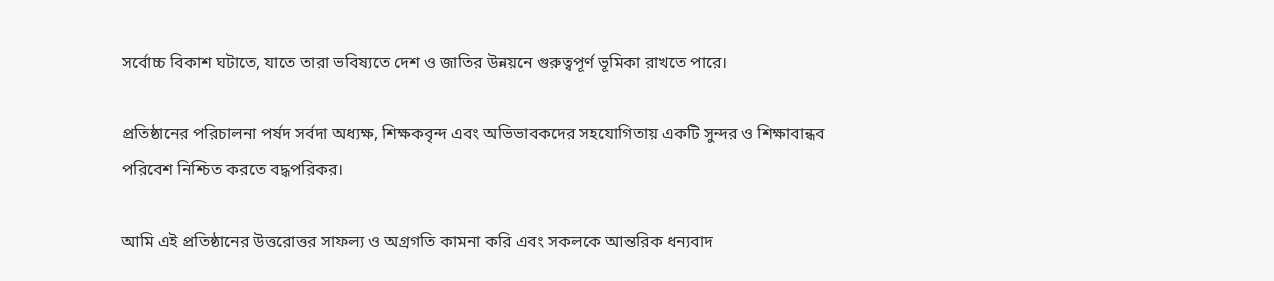সর্বোচ্চ বিকাশ ঘটাতে, যাতে তারা ভবিষ্যতে দেশ ও জাতির উন্নয়নে গুরুত্বপূর্ণ ভূমিকা রাখতে পারে।

প্রতিষ্ঠানের পরিচালনা পর্ষদ সর্বদা অধ্যক্ষ, শিক্ষকবৃন্দ এবং অভিভাবকদের সহযোগিতায় একটি সুন্দর ও শিক্ষাবান্ধব পরিবেশ নিশ্চিত করতে বদ্ধপরিকর।

আমি এই প্রতিষ্ঠানের উত্তরোত্তর সাফল্য ও অগ্রগতি কামনা করি এবং সকলকে আন্তরিক ধন্যবাদ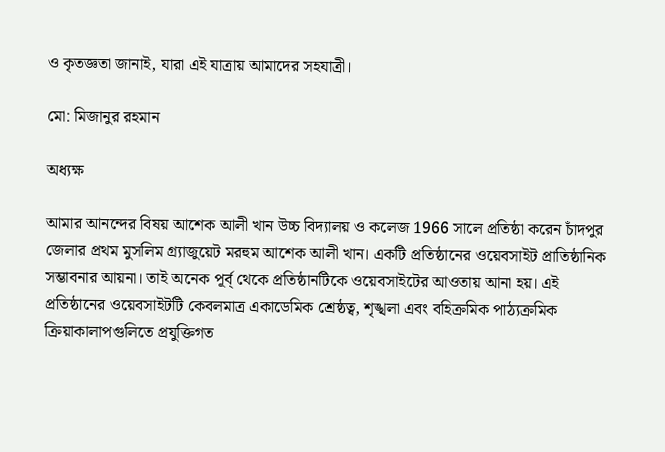ও কৃতজ্ঞতা জানাই, যারা এই যাত্রায় আমাদের সহযাত্রী।

মো: মিজানুর রহমান

অধ্যক্ষ

আমার আনন্দের বিষয় আশেক আলী খান উচ্চ বিদ্যালয় ও কলেজ 1966 সালে প্রতিষ্ঠা করেন চাঁদপুর জেলার প্রথম মুসলিম গ্র্যাজুয়েট মরহুম আশেক আলী খান। একটি প্রতিষ্ঠানের ওয়েবসাইট প্রাতিষ্ঠানিক সম্ভাবনার আয়না। তাই অনেক পূর্ব্ থেকে প্রতিষ্ঠানটিকে ওয়েবসাইটের আওতায় আনা হয়। এই প্রতিষ্ঠানের ওয়েবসাইটটি কেবলমাত্র একাডেমিক শ্রেষ্ঠত্ব, শৃঙ্খলা এবং বহিক্রমিক পাঠ্যক্রমিক ক্রিয়াকালাপগুলিতে প্রযুক্তিগত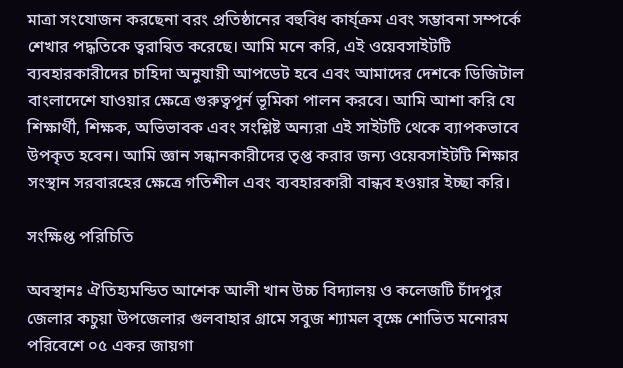মাত্রা সংযোজন করছেনা বরং প্রতিষ্ঠানের বহুবিধ কার্য্ক্রম এবং সম্ভাবনা সম্পর্কে শেখার পদ্ধতিকে ত্বরান্বিত করেছে। আমি মনে করি, এই ওয়েবসাইটটি ব্যবহারকারীদের চাহিদা অনুযায়ী আপডেট হবে এবং আমাদের দেশকে ডিজিটাল বাংলাদেশে যাওয়ার ক্ষেত্রে গুরুত্বপূর্ন ভূমিকা পালন করবে। আমি আশা করি যে শিক্ষার্থী, শিক্ষক, অভিভাবক এবং সংশ্লিষ্ট অন্যরা এই সাইটটি থেকে ব্যাপকভাবে উপকৃত হবেন। আমি জ্ঞান সন্ধানকারীদের তৃপ্ত করার জন্য ওয়েবসাইটটি শিক্ষার সংস্থান সরবারহের ক্ষেত্রে গতিশীল এবং ব্যবহারকারী বান্ধব হওয়ার ইচ্ছা করি।

সংক্ষিপ্ত পরিচিতি

অবস্থানঃ ঐতিহ্যমন্ডিত আশেক আলী খান উচ্চ বিদ্যালয় ও কলেজটি চাঁদপুর জেলার কচুয়া উপজেলার গুলবাহার গ্রামে সবুজ শ্যামল বৃক্ষে শোভিত মনোরম পরিবেশে ০৫ একর জায়গা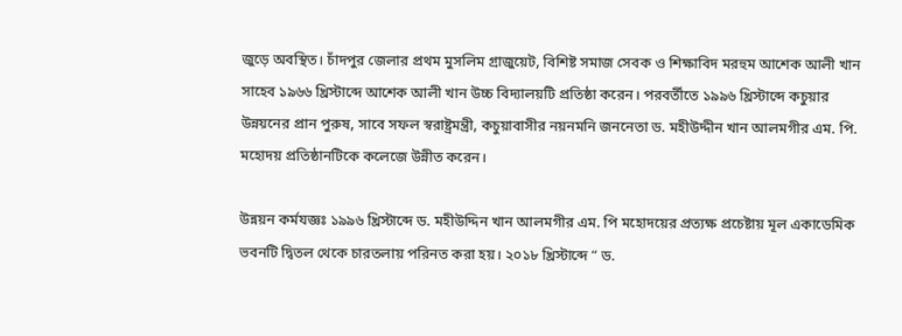জুড়ে অবস্থিত। চাঁদপুর জেলার প্রথম মুসলিম গ্রাজুয়েট, বিশিষ্ট সমাজ সেবক ও শিক্ষাবিদ মরহুম আশেক আলী খান সাহেব ১৯৬৬ খ্রিস্টাব্দে আশেক আলী খান উচ্চ বিদ্যালয়টি প্রতিষ্ঠা করেন। পরবর্তীতে ১৯৯৬ খ্রিস্টাব্দে কচুয়ার উন্নয়নের প্রান পুরুষ, সাবে সফল স্বরাষ্ট্রমন্ত্রী, কচুয়াবাসীর নয়নমনি জননেতা ড. মহীউদ্দীন খান আলমগীর এম. পি. মহোদয় প্রতিষ্ঠানটিকে কলেজে উন্নীত করেন।

উন্নয়ন কর্মযজ্ঞঃ ১৯৯৬ খ্রিস্টাব্দে ড. মহীউদ্দিন খান আলমগীর এম. পি মহোদয়ের প্রত্যক্ষ প্রচেষ্টায় মূল একাডেমিক ভবনটি দ্বিতল থেকে চারতলায় পরিনত করা হয়। ২০১৮ খ্রিস্টাব্দে “ ড.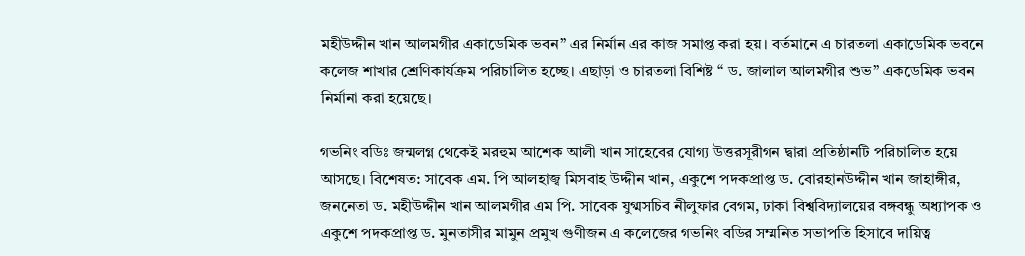মহীউদ্দীন খান আলমগীর একাডেমিক ভবন” এর নির্মান এর কাজ সমাপ্ত করা হয়। বর্তমানে এ চারতলা একাডেমিক ভবনে কলেজ শাখার শ্রেণিকার্যক্রম পরিচালিত হচ্ছে। এছাড়া ও চারতলা বিশিষ্ট “ ড. জালাল আলমগীর শুভ” একডেমিক ভবন নির্মানা করা হয়েছে।

গভনিং বডিঃ জন্মলগ্ন থেকেই মরহুম আশেক আলী খান সাহেবের যোগ্য উত্তরসূরীগন দ্বারা প্রতিষ্ঠানটি পরিচালিত হয়ে আসছে। বিশেষত: সাবেক এম. পি আলহাজ্ব মিসবাহ উদ্দীন খান, একুশে পদকপ্রাপ্ত ড. বোরহানউদ্দীন খান জাহাঙ্গীর, জননেতা ড. মহীউদ্দীন খান আলমগীর এম পি. সাবেক যুগ্মসচিব নীলুফার বেগম, ঢাকা বিশ্ববিদ্যালয়ের বঙ্গবন্ধু অধ্যাপক ও একুশে পদকপ্রাপ্ত ড. মুনতাসীর মামুন প্রমুখ গুণীজন এ কলেজের গভনিং বডির সম্মনিত সভাপতি হিসাবে দায়িত্ব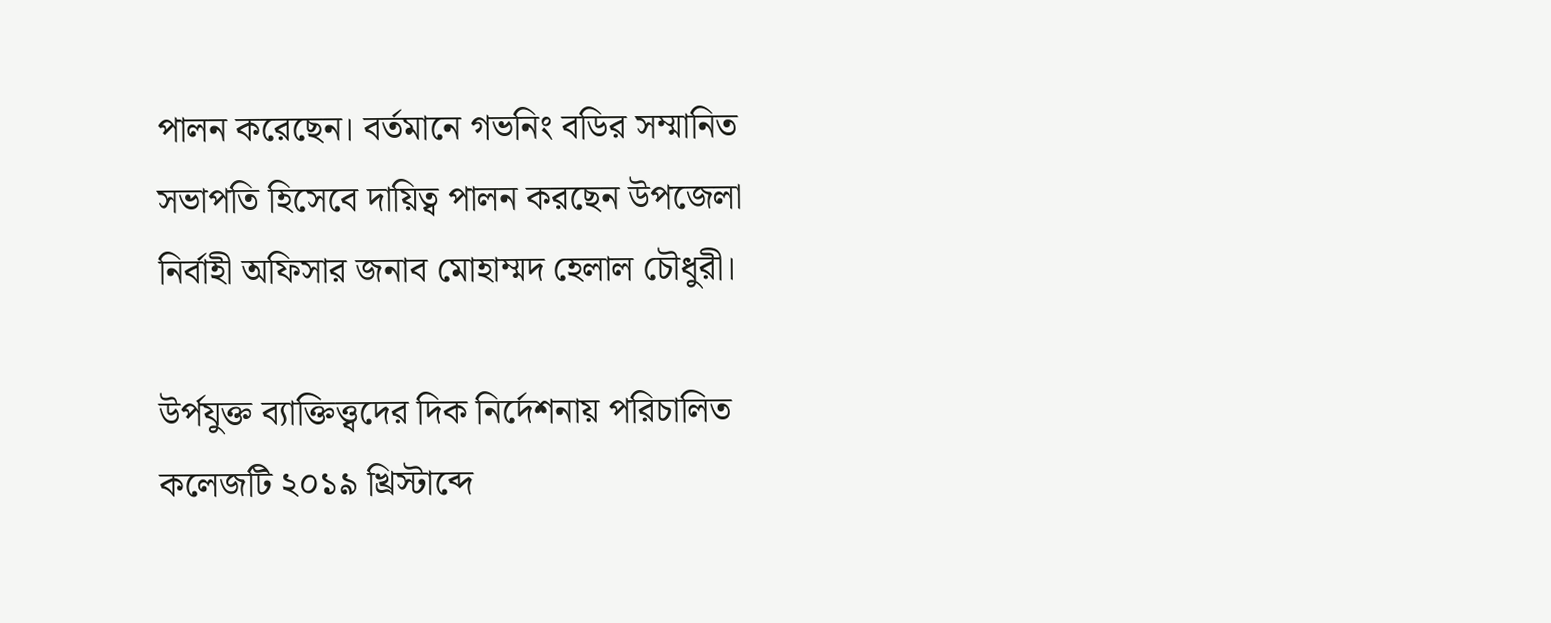পালন করেছেন। বর্তমানে গভনিং বডির সম্মানিত সভাপতি হিসেবে দায়িত্ব পালন করছেন উপজেলা নির্বাহী অফিসার জনাব মোহাম্মদ হেলাল চৌধুরী।

উর্পযুক্ত ব্যাক্তিত্ত্বদের দিক নির্দেশনায় পরিচালিত কলেজটি ২০১৯ খ্রিস্টাব্দে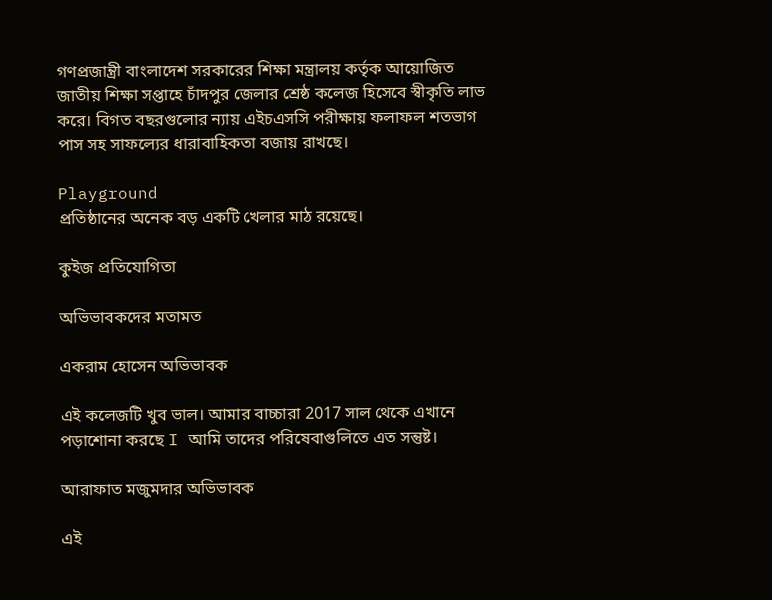গণপ্রজান্ত্রী বাংলাদেশ সরকারের শিক্ষা মন্ত্রালয় কর্তৃক আয়োজিত জাতীয় শিক্ষা সপ্তাহে চাঁদপুর জেলার শ্রেষ্ঠ কলেজ হিসেবে স্বীকৃতি লাভ করে। বিগত বছরগুলোর ন্যায় এইচএসসি পরীক্ষায় ফলাফল শতভাগ পাস সহ সাফল্যের ধারাবাহিকতা বজায় রাখছে।

Playground
প্রতিষ্ঠানের অনেক বড় একটি খেলার মাঠ রয়েছে।

কুইজ প্রতিযোগিতা

অভিভাবকদের মতামত

একরাম হোসেন অভিভাবক

এই কলেজটি খুব ভাল। আমার বাচ্চারা 2017 সাল থেকে এখানে পড়াশোনা করছে I আমি তাদের পরিষেবাগুলিতে এত সন্তুষ্ট।

আরাফাত মজুমদার অভিভাবক

এই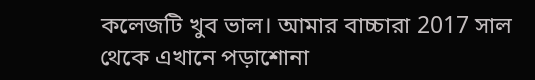কলেজটি খুব ভাল। আমার বাচ্চারা 2017 সাল থেকে এখানে পড়াশোনা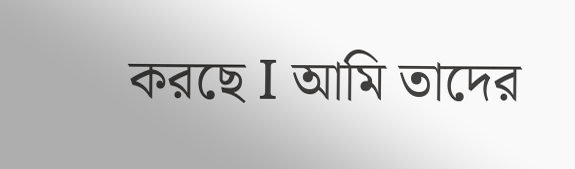করছে I আমি তাদের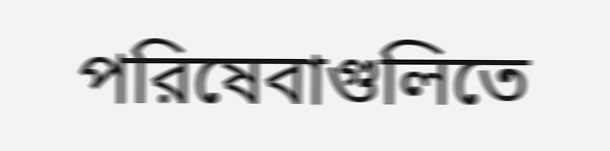পরিষেবাগুলিতে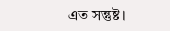এত সন্তুষ্ট।